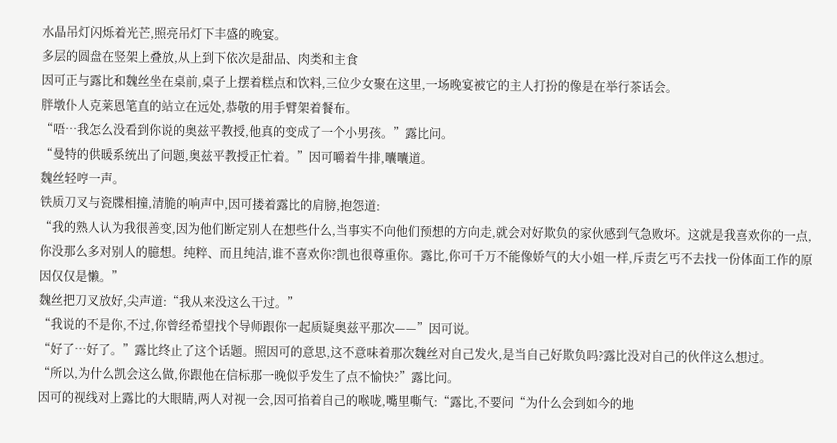水晶吊灯闪烁着光芒,照亮吊灯下丰盛的晚宴。
多层的圆盘在竖架上叠放,从上到下依次是甜品、肉类和主食
因可正与露比和魏丝坐在桌前,桌子上摆着糕点和饮料,三位少女聚在这里,一场晚宴被它的主人打扮的像是在举行茶话会。
胖墩仆人克莱恩笔直的站立在远处,恭敬的用手臂架着餐布。
“唔…我怎么没看到你说的奥兹平教授,他真的变成了一个小男孩。”露比问。
“曼特的供暖系统出了问题,奥兹平教授正忙着。”因可嚼着牛排,囔囔道。
魏丝轻哼一声。
铁质刀叉与瓷牒相撞,清脆的响声中,因可搂着露比的肩膀,抱怨道:
“我的熟人认为我很善变,因为他们断定别人在想些什么,当事实不向他们预想的方向走,就会对好欺负的家伙感到气急败坏。这就是我喜欢你的一点,你没那么多对别人的臆想。纯粹、而且纯洁,谁不喜欢你?凯也很尊重你。露比,你可千万不能像娇气的大小姐一样,斥责乞丐不去找一份体面工作的原因仅仅是懒。”
魏丝把刀叉放好,尖声道:“我从来没这么干过。”
“我说的不是你,不过,你曾经希望找个导师跟你一起质疑奥兹平那次——”因可说。
“好了…好了。”露比终止了这个话题。照因可的意思,这不意味着那次魏丝对自己发火,是当自己好欺负吗?露比没对自己的伙伴这么想过。
“所以,为什么凯会这么做,你跟他在信标那一晚似乎发生了点不愉快?”露比问。
因可的视线对上露比的大眼睛,两人对视一会,因可掐着自己的喉咙,嘴里嘶气:“露比,不要问“为什么会到如今的地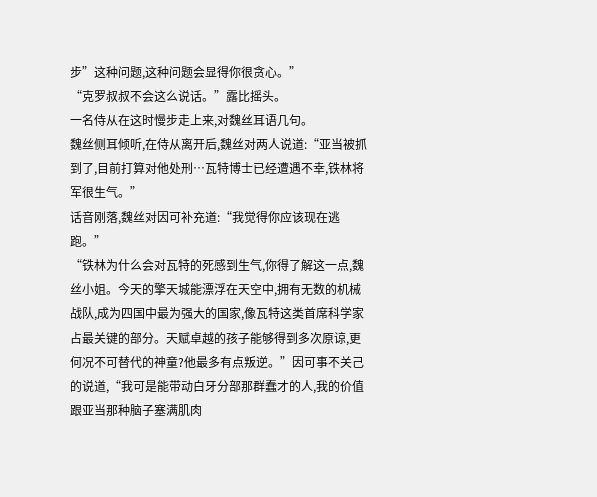步”这种问题,这种问题会显得你很贪心。”
“克罗叔叔不会这么说话。”露比摇头。
一名侍从在这时慢步走上来,对魏丝耳语几句。
魏丝侧耳倾听,在侍从离开后,魏丝对两人说道:“亚当被抓到了,目前打算对他处刑…瓦特博士已经遭遇不幸,铁林将军很生气。”
话音刚落,魏丝对因可补充道:“我觉得你应该现在逃跑。”
“铁林为什么会对瓦特的死感到生气,你得了解这一点,魏丝小姐。今天的擎天城能漂浮在天空中,拥有无数的机械战队,成为四国中最为强大的国家,像瓦特这类首席科学家占最关键的部分。天赋卓越的孩子能够得到多次原谅,更何况不可替代的神童?他最多有点叛逆。”因可事不关己的说道,“我可是能带动白牙分部那群蠢才的人,我的价值跟亚当那种脑子塞满肌肉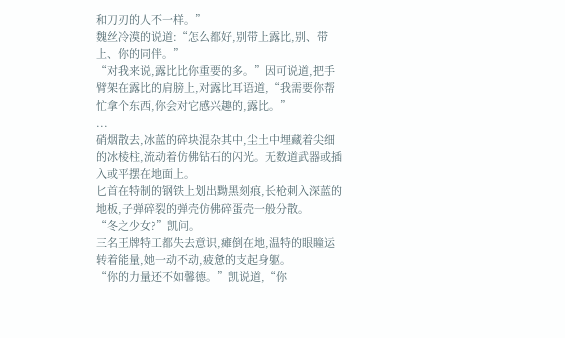和刀刃的人不一样。”
魏丝冷漠的说道:“怎么都好,别带上露比,别、带上、你的同伴。”
“对我来说,露比比你重要的多。”因可说道,把手臂架在露比的肩膀上,对露比耳语道,“我需要你帮忙拿个东西,你会对它感兴趣的,露比。”
...
硝烟散去,冰蓝的碎块混杂其中,尘土中埋藏着尖细的冰棱柱,流动着仿佛钻石的闪光。无数道武器或插入或平摆在地面上。
匕首在特制的钢铁上划出黝黑刻痕,长枪刺入深蓝的地板,子弹碎裂的弹壳仿佛碎蛋壳一般分散。
“冬之少女?”凯问。
三名王牌特工都失去意识,瘫倒在地,温特的眼瞳运转着能量,她一动不动,疲惫的支起身躯。
“你的力量还不如馨德。”凯说道,“你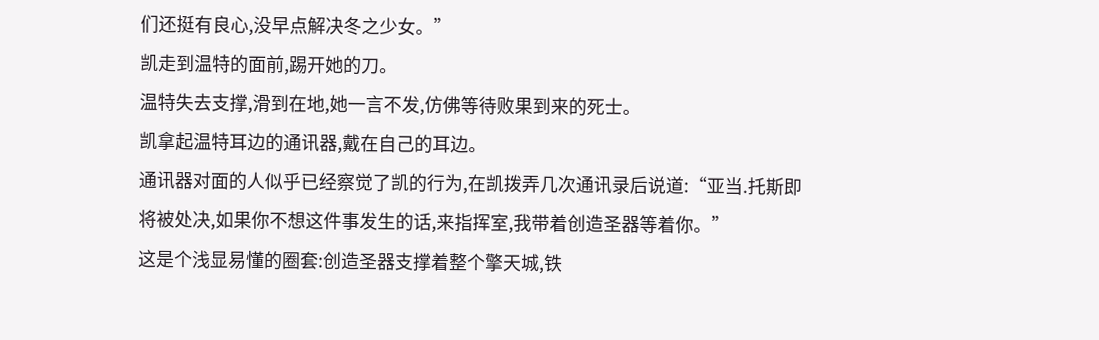们还挺有良心,没早点解决冬之少女。”
凯走到温特的面前,踢开她的刀。
温特失去支撑,滑到在地,她一言不发,仿佛等待败果到来的死士。
凯拿起温特耳边的通讯器,戴在自己的耳边。
通讯器对面的人似乎已经察觉了凯的行为,在凯拨弄几次通讯录后说道:“亚当.托斯即将被处决,如果你不想这件事发生的话,来指挥室,我带着创造圣器等着你。”
这是个浅显易懂的圈套:创造圣器支撑着整个擎天城,铁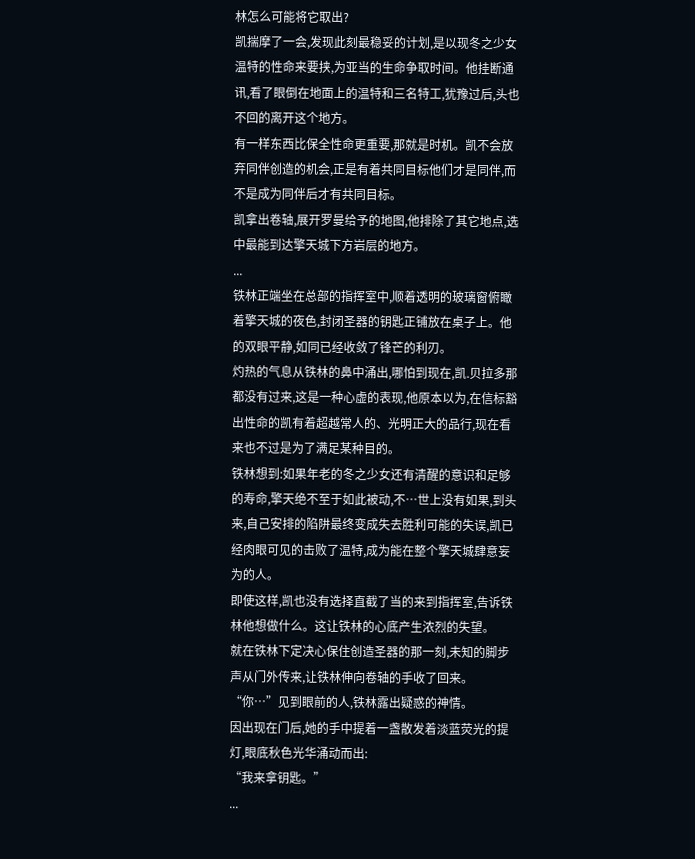林怎么可能将它取出?
凯揣摩了一会,发现此刻最稳妥的计划,是以现冬之少女温特的性命来要挟,为亚当的生命争取时间。他挂断通讯,看了眼倒在地面上的温特和三名特工,犹豫过后,头也不回的离开这个地方。
有一样东西比保全性命更重要,那就是时机。凯不会放弃同伴创造的机会,正是有着共同目标他们才是同伴,而不是成为同伴后才有共同目标。
凯拿出卷轴,展开罗曼给予的地图,他排除了其它地点,选中最能到达擎天城下方岩层的地方。
...
铁林正端坐在总部的指挥室中,顺着透明的玻璃窗俯瞰着擎天城的夜色,封闭圣器的钥匙正铺放在桌子上。他的双眼平静,如同已经收敛了锋芒的利刃。
灼热的气息从铁林的鼻中涌出,哪怕到现在,凯.贝拉多那都没有过来,这是一种心虚的表现,他原本以为,在信标豁出性命的凯有着超越常人的、光明正大的品行,现在看来也不过是为了满足某种目的。
铁林想到:如果年老的冬之少女还有清醒的意识和足够的寿命,擎天绝不至于如此被动,不…世上没有如果,到头来,自己安排的陷阱最终变成失去胜利可能的失误,凯已经肉眼可见的击败了温特,成为能在整个擎天城肆意妄为的人。
即使这样,凯也没有选择直截了当的来到指挥室,告诉铁林他想做什么。这让铁林的心底产生浓烈的失望。
就在铁林下定决心保住创造圣器的那一刻,未知的脚步声从门外传来,让铁林伸向卷轴的手收了回来。
“你…”见到眼前的人,铁林露出疑惑的神情。
因出现在门后,她的手中提着一盏散发着淡蓝荧光的提灯,眼底秋色光华涌动而出:
“我来拿钥匙。”
...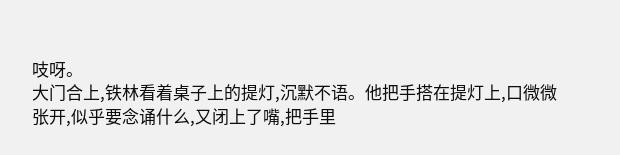吱呀。
大门合上,铁林看着桌子上的提灯,沉默不语。他把手搭在提灯上,口微微张开,似乎要念诵什么,又闭上了嘴,把手里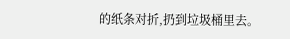的纸条对折,扔到垃圾桶里去。